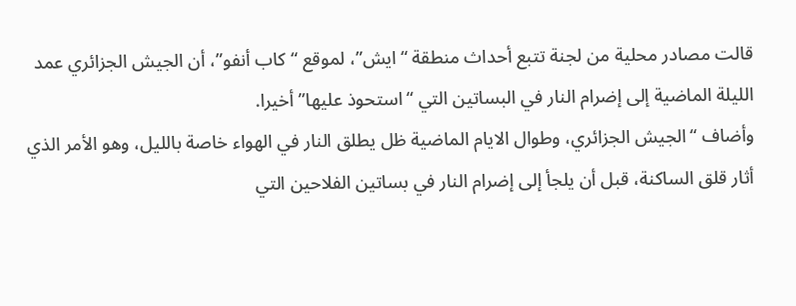قالت مصادر محلية من لجنة تتبع أحداث منطقة “ايش”، لموقع “كاب أنفو”، أن الجيش الجزائري عمد الليلة الماضية إلى إضرام النار في البساتين التي “استحوذ عليها” أخيرا.
وأضاف “الجيش الجزائري، وطوال الايام الماضية ظل يطلق النار في الهواء خاصة بالليل، وهو الأمر الذي أثار قلق الساكنة، قبل أن يلجأ إلى إضرام النار في بساتين الفلاحين التي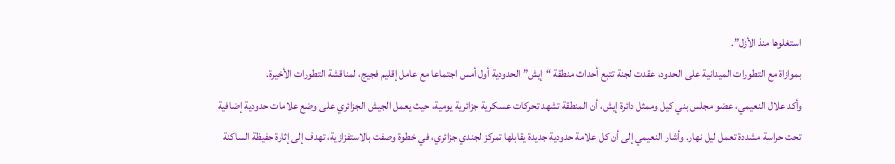استغلوها منذ الأزل”.
بموازاة مع التطورات الميدانية على الحدود، عقدت لجنة تتبع أحداث منطقة “إيش” الحدودية أول أمس اجتماعا مع عامل إقليم فجيج، لمناقشة التطورات الأخيرة.
وأكد علال النعيمي، عضو مجلس بني كيل وممثل دائرة إيش، أن المنطقة تشهد تحركات عسكرية جزائرية يومية، حيث يعمل الجيش الجزائري على وضع علامات حدودية إضافية تحت حراسة مشددة تعمل ليل نهار. وأشار النعيمي إلى أن كل علامة حدودية جديدة يقابلها تمركز لجندي جزائري، في خطوة وصفت بالاستفزازية، تهدف إلى إثارة حفيظة الساكنة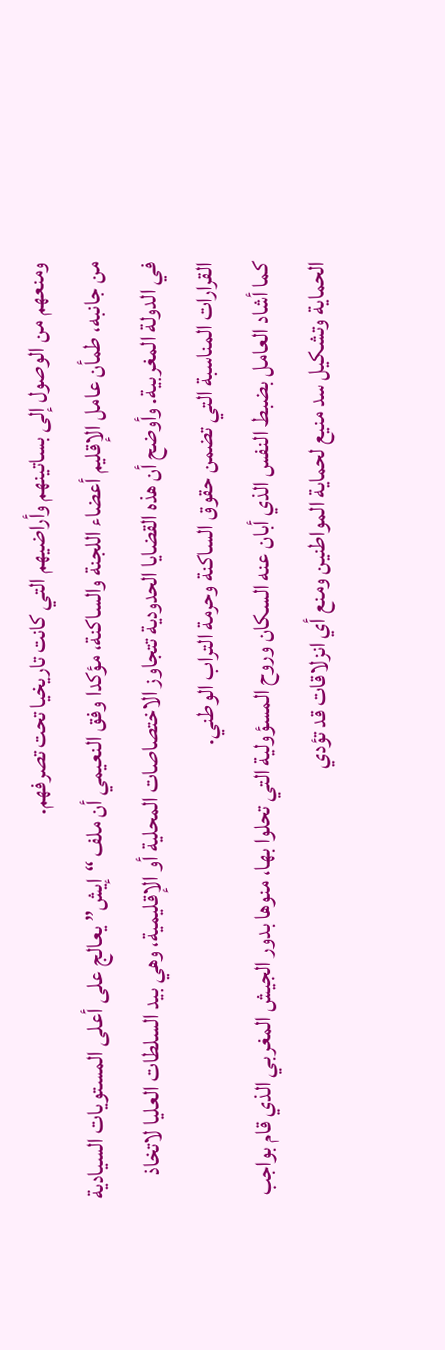ومنعهم من الوصول إلى بساتينهم وأراضيهم التي كانت تاريخيا تحت تصرفهم.
من جانبه، طمأن عامل الإقليم أعضاء اللجنة والساكنة، مؤكدا وفق النعيمي أن ملف “إيش” يعالج على أعلى المستويات السيادية في الدولة المغربية. وأوضح أن هذه القضايا الحدودية تتجاوز الاختصاصات المحلية أو الإقليمية، وهي بيد السلطات العليا لاتخاذ القرارات المناسبة التي تضمن حقوق الساكنة وحرمة التراب الوطني.
كما أشاد العامل بضبط النفس الذي أبان عنه السكان وروح المسؤولية التي تحلوا بها، منوها بدور الجيش المغربي الذي قام بواجب الحماية وتشكيل سد منيع لحماية المواطنين ومنع أي انزلاقات قد تؤدي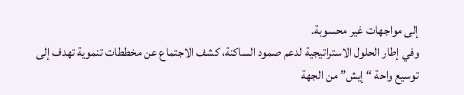إلى مواجهات غير محسوبة.
وفي إطار الحلول الاستراتيجية لدعم صمود الساكنة، كشف الاجتماع عن مخططات تنموية تهدف إلى توسيع واحة “إيش” من الجهة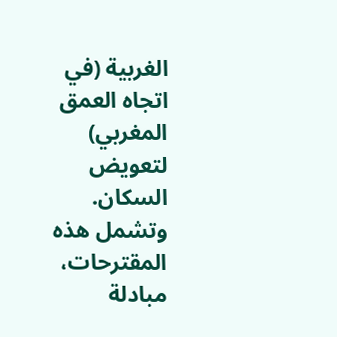الغربية (في اتجاه العمق المغربي) لتعويض السكان.
وتشمل هذه المقترحات، مبادلة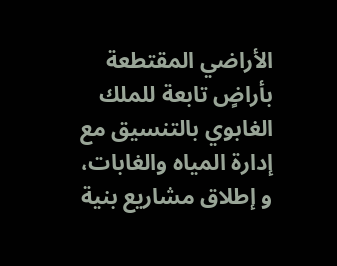الأراضي المقتطعة بأراضٍ تابعة للملك الغابوي بالتنسيق مع إدارة المياه والغابات، و إطلاق مشاريع بنية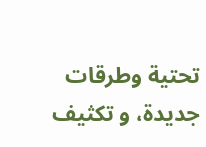تحتية وطرقات جديدة، و تكثيف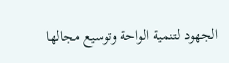الجهود لتنمية الواحة وتوسيع مجالها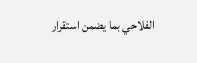الفلاحي بما يضمن استقرار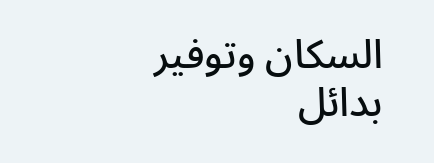السكان وتوفير بدائل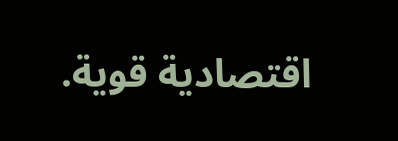اقتصادية قوية.